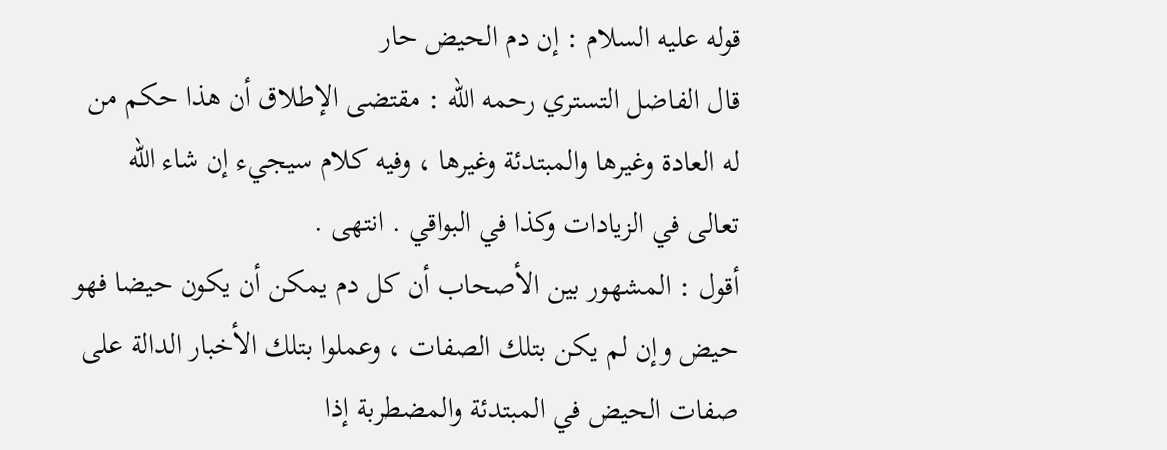قوله عليه السلام : إن دم الحيض حار
قال الفاضل التستري رحمه الله : مقتضى الإطلاق أن هذا حكم من له العادة وغيرها والمبتدئة وغيرها ، وفيه كلام سيجيء إن شاء الله تعالى في الزيادات وكذا في البواقي . انتهى .
أقول : المشهور بين الأصحاب أن كل دم يمكن أن يكون حيضا فهو حيض وإن لم يكن بتلك الصفات ، وعملوا بتلك الأخبار الدالة على صفات الحيض في المبتدئة والمضطربة إذا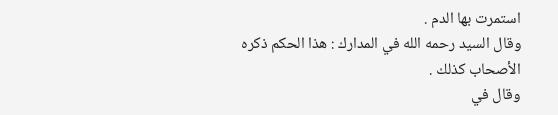استمرت بها الدم .
وقال السيد رحمه الله في المدارك : هذا الحكم ذكره الأصحاب كذلك .
وقال في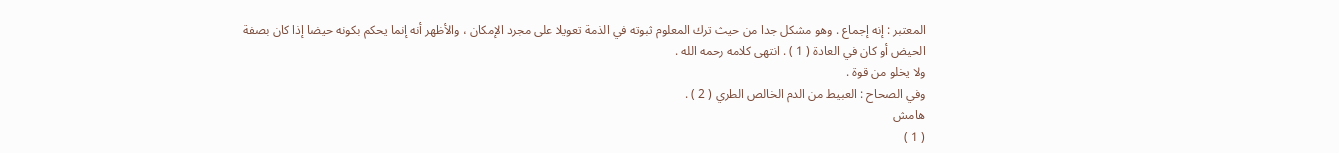المعتبر : إنه إجماع . وهو مشكل جدا من حيث ترك المعلوم ثبوته في الذمة تعويلا على مجرد الإمكان ، والأظهر أنه إنما يحكم بكونه حيضا إذا كان بصفة الحيض أو كان في العادة ( 1 ) . انتهى كلامه رحمه الله .
ولا يخلو من قوة .
وفي الصحاح : العبيط من الدم الخالص الطري ( 2 ) .
هامش
( 1 )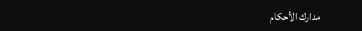مدارك الأحكام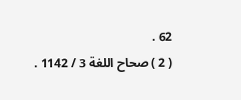62 .
( 2 ) صحاح اللغة 3 / 1142 .